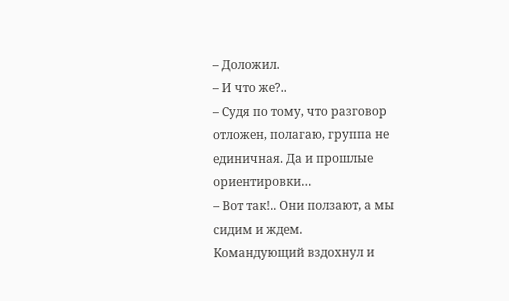– Доложил.
– И что же?..
– Судя по тому, что разговор отложен, полагаю, группа не единичная. Да и прошлые ориентировки…
– Вот так!.. Они ползают, а мы сидим и ждем.
Командующий вздохнул и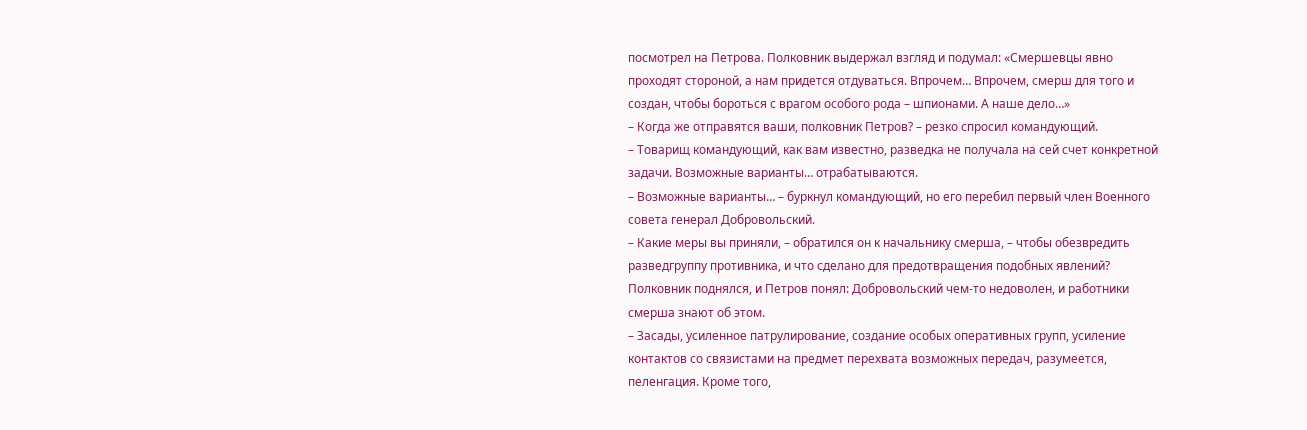посмотрел на Петрова. Полковник выдержал взгляд и подумал: «Смершевцы явно проходят стороной, а нам придется отдуваться. Впрочем… Впрочем, смерш для того и создан, чтобы бороться с врагом особого рода – шпионами. А наше дело…»
– Когда же отправятся ваши, полковник Петров? – резко спросил командующий.
– Товарищ командующий, как вам известно, разведка не получала на сей счет конкретной задачи. Возможные варианты… отрабатываются.
– Возможные варианты… – буркнул командующий, но его перебил первый член Военного совета генерал Добровольский.
– Какие меры вы приняли, – обратился он к начальнику смерша, – чтобы обезвредить разведгруппу противника, и что сделано для предотвращения подобных явлений?
Полковник поднялся, и Петров понял: Добровольский чем-то недоволен, и работники смерша знают об этом.
– Засады, усиленное патрулирование, создание особых оперативных групп, усиление контактов со связистами на предмет перехвата возможных передач, разумеется, пеленгация. Кроме того,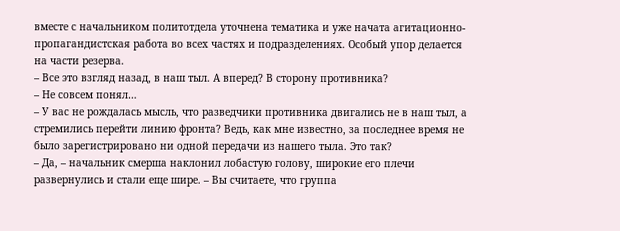вместе с начальником политотдела уточнена тематика и уже начата агитационно-пропагандистская работа во всех частях и подразделениях. Особый упор делается на части резерва.
– Все это взгляд назад, в наш тыл. А вперед? В сторону противника?
– Не совсем понял…
– У вас не рождалась мысль, что разведчики противника двигались не в наш тыл, а стремились перейти линию фронта? Ведь, как мне известно, за последнее время не было зарегистрировано ни одной передачи из нашего тыла. Это так?
– Да, – начальник смерша наклонил лобастую голову, широкие его плечи развернулись и стали еще шире. – Вы считаете, что группа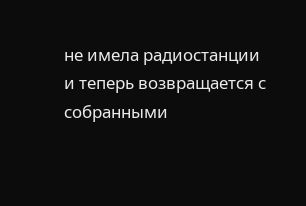не имела радиостанции и теперь возвращается с собранными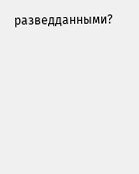разведданными?